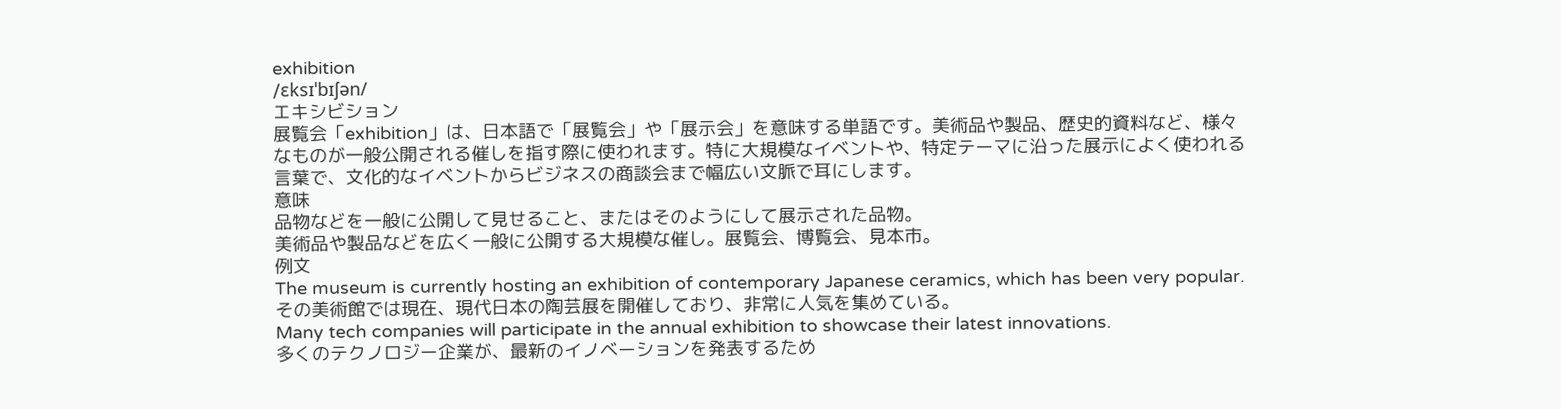exhibition
/ɛksɪˈbɪʃən/
エキシビション
展覧会「exhibition」は、日本語で「展覧会」や「展示会」を意味する単語です。美術品や製品、歴史的資料など、様々なものが一般公開される催しを指す際に使われます。特に大規模なイベントや、特定テーマに沿った展示によく使われる言葉で、文化的なイベントからビジネスの商談会まで幅広い文脈で耳にします。
意味
品物などを一般に公開して見せること、またはそのようにして展示された品物。
美術品や製品などを広く一般に公開する大規模な催し。展覧会、博覧会、見本市。
例文
The museum is currently hosting an exhibition of contemporary Japanese ceramics, which has been very popular.
その美術館では現在、現代日本の陶芸展を開催しており、非常に人気を集めている。
Many tech companies will participate in the annual exhibition to showcase their latest innovations.
多くのテクノロジー企業が、最新のイノベーションを発表するため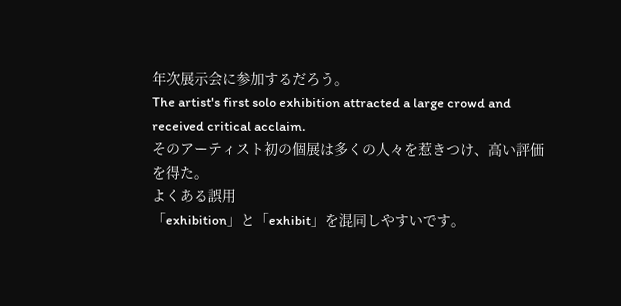年次展示会に参加するだろう。
The artist's first solo exhibition attracted a large crowd and received critical acclaim.
そのアーティスト初の個展は多くの人々を惹きつけ、高い評価を得た。
よくある誤用
「exhibition」と「exhibit」を混同しやすいです。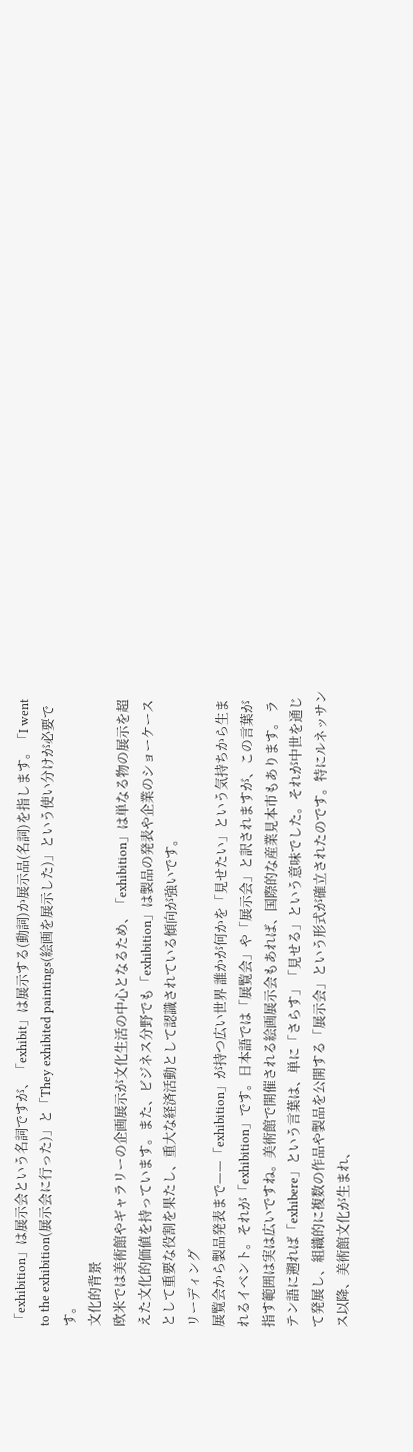「exhibition」は展示会という名詞ですが、「exhibit」は展示する(動詞)か展示品(名詞)を指します。「I went to the exhibition(展示会に行った)」と「They exhibited paintings(絵画を展示した)」という使い分けが必要です。
文化的背景
欧米では美術館やギャラリーの企画展示が文化生活の中心となるため、「exhibition」は単なる物の展示を超えた文化的価値を持っています。また、ビジネス分野でも「exhibition」は製品の発表や企業のショーケースとして重要な役割を果たし、重大な経済活動として認識されている傾向が強いです。
リーディング
展覧会から製品発表まで——「exhibition」が持つ広い世界 誰かが何かを「見せたい」という気持ちから生まれるイベント。それが「exhibition」です。日本語では「展覧会」や「展示会」と訳されますが、この言葉が指す範囲は実は広いですね。美術館で開催される絵画展示会もあれば、国際的な産業見本市もあります。 ラテン語に遡れば「exhibere」という言葉は、単に「さらす」「見せる」という意味でした。それが中世を通じて発展し、組織的に複数の作品や製品を公開する「展示会」という形式が確立されたのです。特にルネッサンス以降、美術館文化が生まれ、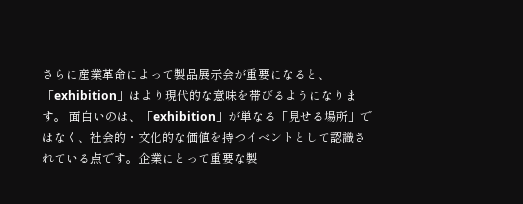さらに産業革命によって製品展示会が重要になると、「exhibition」はより現代的な意味を帯びるようになります。 面白いのは、「exhibition」が単なる「見せる場所」ではなく、社会的・文化的な価値を持つイベントとして認識されている点です。企業にとって重要な製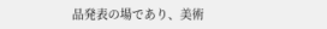品発表の場であり、美術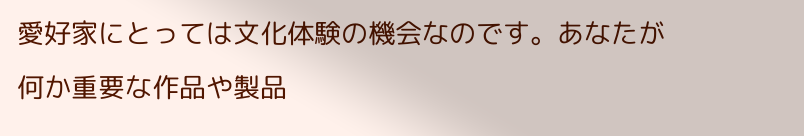愛好家にとっては文化体験の機会なのです。あなたが何か重要な作品や製品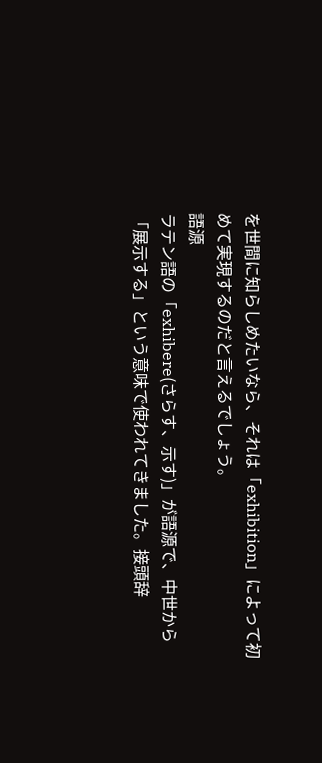を世間に知らしめたいなら、それは「exhibition」によって初めて実現するのだと言えるでしょう。
語源
ラテン語の「exhibere(さらす、示す)」が語源で、中世から「展示する」という意味で使われてきました。接頭辞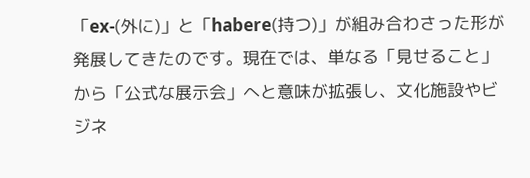「ex-(外に)」と「habere(持つ)」が組み合わさった形が発展してきたのです。現在では、単なる「見せること」から「公式な展示会」へと意味が拡張し、文化施設やビジネ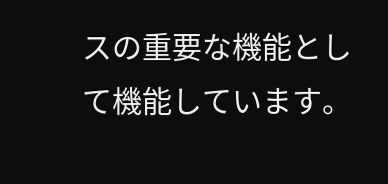スの重要な機能として機能しています。